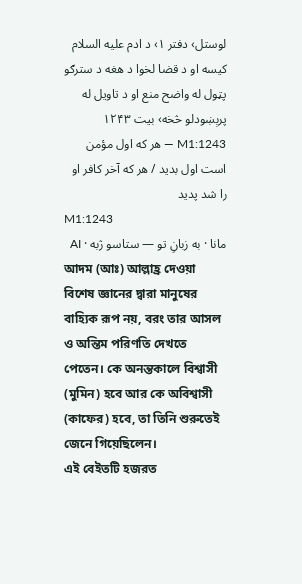لوستل› دفتر ۱› د ادم علیه السلام کيسه او د قضا لخوا د هغه د سترګو پټول له واضح منع او د تاویل له پرېښودلو څخه› بيت ۱۲۴۳
M1:1243 — هر که اول مؤمن است اول بدید / هر که آخر کافر او را شد پدید
M1:1243
مانا · به زبانِ تو — ستاسو ژبه · AI
আদম (আঃ) আল্লাহ্র দেওয়া বিশেষ জ্ঞানের দ্বারা মানুষের বাহ্যিক রূপ নয়, বরং তার আসল ও অন্তিম পরিণতি দেখতে পেতেন। কে অনন্তকালে বিশ্বাসী (মুমিন) হবে আর কে অবিশ্বাসী (কাফের) হবে, তা তিনি শুরুতেই জেনে গিয়েছিলেন।
এই বেইতটি হজরত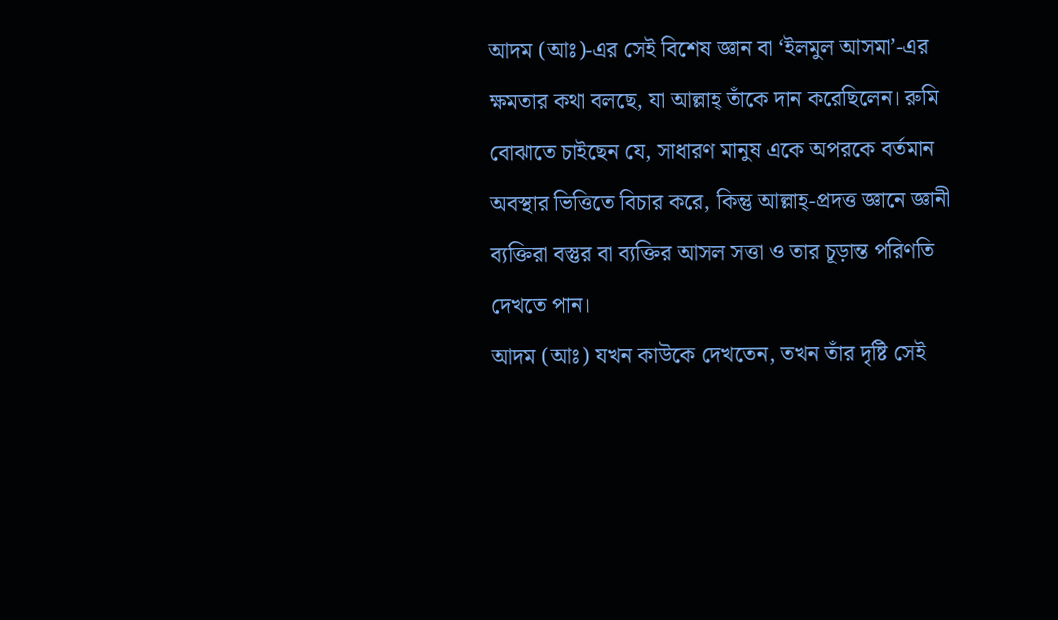আদম (আঃ)-এর সেই বিশেষ জ্ঞান বা ‘ইলমুল আসমা’-এর ক্ষমতার কথা বলছে, যা আল্লাহ্ তাঁকে দান করেছিলেন। রুমি বোঝাতে চাইছেন যে, সাধারণ মানুষ একে অপরকে বর্তমান অবস্থার ভিত্তিতে বিচার করে, কিন্তু আল্লাহ্-প্রদত্ত জ্ঞানে জ্ঞানী ব্যক্তিরা বস্তুর বা ব্যক্তির আসল সত্তা ও তার চূড়ান্ত পরিণতি দেখতে পান।
আদম (আঃ) যখন কাউকে দেখতেন, তখন তাঁর দৃষ্টি সেই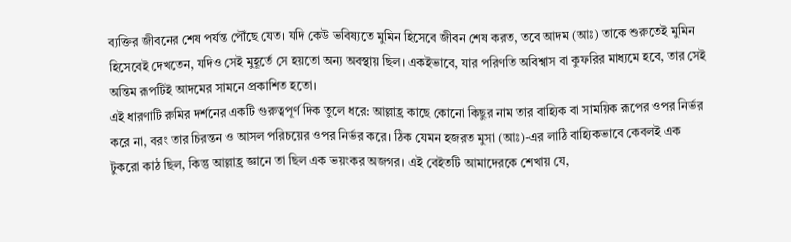ব্যক্তির জীবনের শেষ পর্যন্ত পৌঁছে যেত। যদি কেউ ভবিষ্যতে মুমিন হিসেবে জীবন শেষ করত, তবে আদম (আঃ) তাকে শুরুতেই মুমিন হিসেবেই দেখতেন, যদিও সেই মুহূর্তে সে হয়তো অন্য অবস্থায় ছিল। একইভাবে, যার পরিণতি অবিশ্বাস বা কুফরির মাধ্যমে হবে, তার সেই অন্তিম রূপটিই আদমের সামনে প্রকাশিত হতো।
এই ধারণাটি রুমির দর্শনের একটি গুরুত্বপূর্ণ দিক তুলে ধরে: আল্লাহ্র কাছে কোনো কিছুর নাম তার বাহ্যিক বা সাময়িক রূপের ওপর নির্ভর করে না, বরং তার চিরন্তন ও আসল পরিচয়ের ওপর নির্ভর করে। ঠিক যেমন হজরত মুসা (আঃ)-এর লাঠি বাহ্যিকভাবে কেবলই এক টুকরো কাঠ ছিল, কিন্তু আল্লাহ্র জ্ঞানে তা ছিল এক ভয়ংকর অজগর। এই বেইতটি আমাদেরকে শেখায় যে,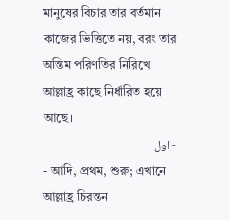মানুষের বিচার তার বর্তমান কাজের ভিত্তিতে নয়, বরং তার অন্তিম পরিণতির নিরিখে আল্লাহ্র কাছে নির্ধারিত হয়ে আছে।
- اول
- আদি, প্রথম, শুরু; এখানে আল্লাহ্র চিরন্তন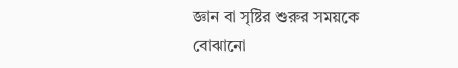জ্ঞান বা সৃষ্টির শুরুর সময়কে বোঝানো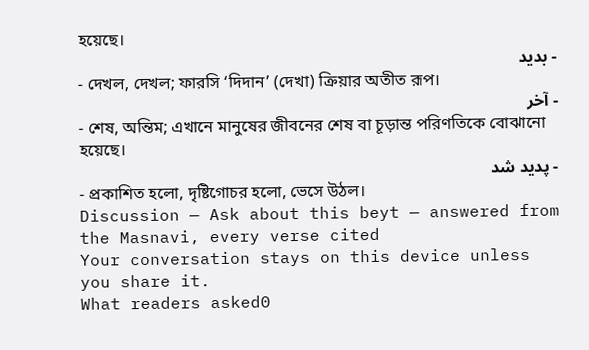হয়েছে।
- بدید
- দেখল, দেখল; ফারসি ‘দিদান’ (দেখা) ক্রিয়ার অতীত রূপ।
- آخر
- শেষ, অন্তিম; এখানে মানুষের জীবনের শেষ বা চূড়ান্ত পরিণতিকে বোঝানো হয়েছে।
- پدید شد
- প্রকাশিত হলো, দৃষ্টিগোচর হলো, ভেসে উঠল।
Discussion — Ask about this beyt — answered from the Masnavi, every verse cited
Your conversation stays on this device unless you share it.
What readers asked0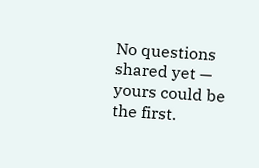No questions shared yet — yours could be the first.